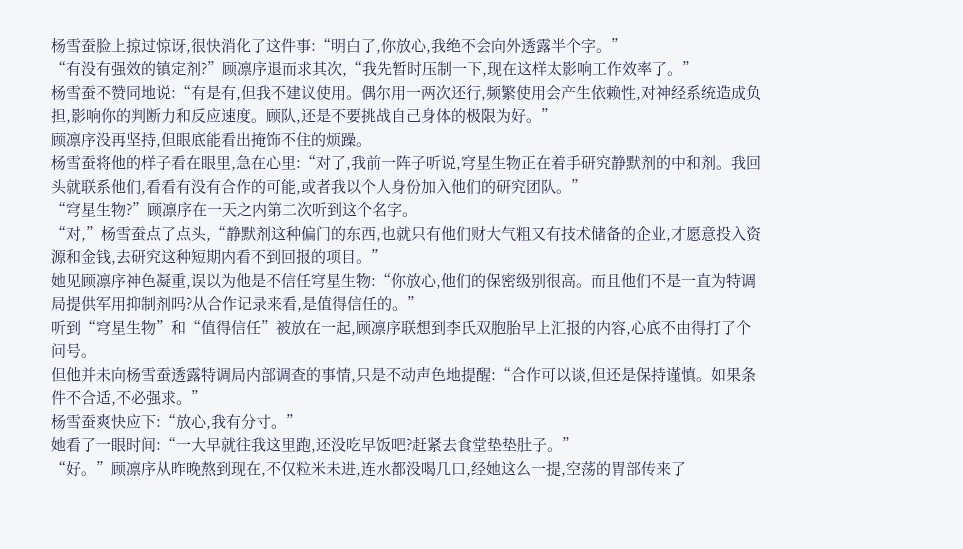杨雪蚕脸上掠过惊讶,很快消化了这件事:“明白了,你放心,我绝不会向外透露半个字。”
“有没有强效的镇定剂?”顾凛序退而求其次,“我先暂时压制一下,现在这样太影响工作效率了。”
杨雪蚕不赞同地说:“有是有,但我不建议使用。偶尔用一两次还行,频繁使用会产生依赖性,对神经系统造成负担,影响你的判断力和反应速度。顾队,还是不要挑战自己身体的极限为好。”
顾凛序没再坚持,但眼底能看出掩饰不住的烦躁。
杨雪蚕将他的样子看在眼里,急在心里:“对了,我前一阵子听说,穹星生物正在着手研究静默剂的中和剂。我回头就联系他们,看看有没有合作的可能,或者我以个人身份加入他们的研究团队。”
“穹星生物?”顾凛序在一天之内第二次听到这个名字。
“对,”杨雪蚕点了点头,“静默剂这种偏门的东西,也就只有他们财大气粗又有技术储备的企业,才愿意投入资源和金钱,去研究这种短期内看不到回报的项目。”
她见顾凛序神色凝重,误以为他是不信任穹星生物:“你放心,他们的保密级别很高。而且他们不是一直为特调局提供军用抑制剂吗?从合作记录来看,是值得信任的。”
听到“穹星生物”和“值得信任”被放在一起,顾凛序联想到李氏双胞胎早上汇报的内容,心底不由得打了个问号。
但他并未向杨雪蚕透露特调局内部调查的事情,只是不动声色地提醒:“合作可以谈,但还是保持谨慎。如果条件不合适,不必强求。”
杨雪蚕爽快应下:“放心,我有分寸。”
她看了一眼时间:“一大早就往我这里跑,还没吃早饭吧?赶紧去食堂垫垫肚子。”
“好。”顾凛序从昨晚熬到现在,不仅粒米未进,连水都没喝几口,经她这么一提,空荡的胃部传来了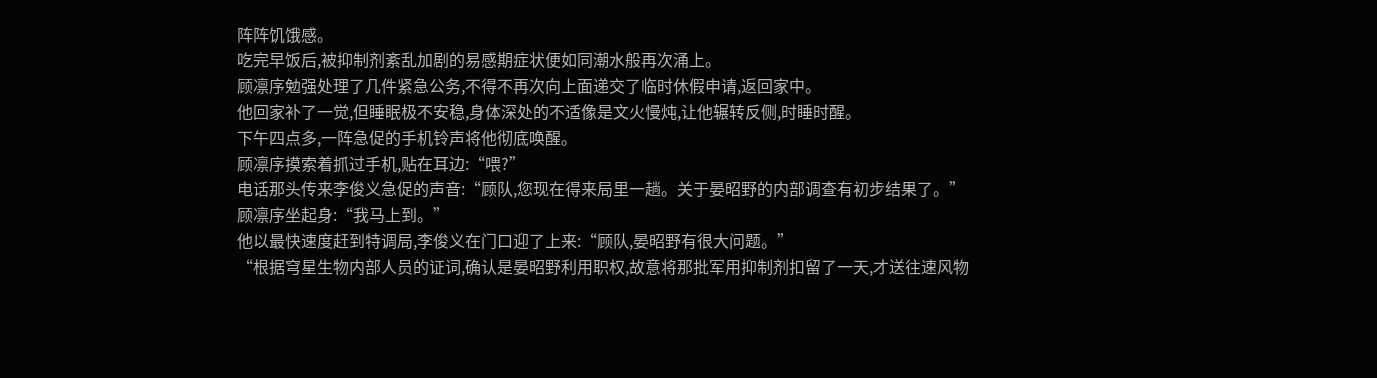阵阵饥饿感。
吃完早饭后,被抑制剂紊乱加剧的易感期症状便如同潮水般再次涌上。
顾凛序勉强处理了几件紧急公务,不得不再次向上面递交了临时休假申请,返回家中。
他回家补了一觉,但睡眠极不安稳,身体深处的不适像是文火慢炖,让他辗转反侧,时睡时醒。
下午四点多,一阵急促的手机铃声将他彻底唤醒。
顾凛序摸索着抓过手机,贴在耳边:“喂?”
电话那头传来李俊义急促的声音:“顾队,您现在得来局里一趟。关于晏昭野的内部调查有初步结果了。”
顾凛序坐起身:“我马上到。”
他以最快速度赶到特调局,李俊义在门口迎了上来:“顾队,晏昭野有很大问题。”
“根据穹星生物内部人员的证词,确认是晏昭野利用职权,故意将那批军用抑制剂扣留了一天,才送往速风物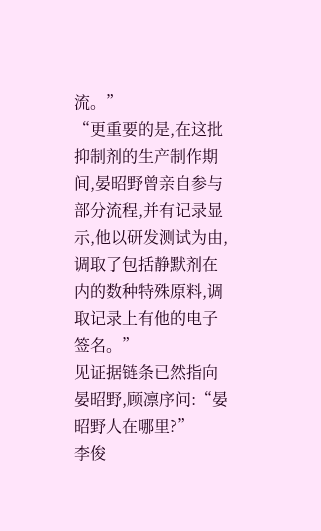流。”
“更重要的是,在这批抑制剂的生产制作期间,晏昭野曾亲自参与部分流程,并有记录显示,他以研发测试为由,调取了包括静默剂在内的数种特殊原料,调取记录上有他的电子签名。”
见证据链条已然指向晏昭野,顾凛序问:“晏昭野人在哪里?”
李俊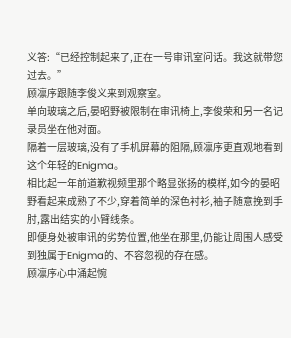义答:“已经控制起来了,正在一号审讯室问话。我这就带您过去。”
顾凛序跟随李俊义来到观察室。
单向玻璃之后,晏昭野被限制在审讯椅上,李俊荣和另一名记录员坐在他对面。
隔着一层玻璃,没有了手机屏幕的阻隔,顾凛序更直观地看到这个年轻的Enigma。
相比起一年前道歉视频里那个略显张扬的模样,如今的晏昭野看起来成熟了不少,穿着简单的深色衬衫,袖子随意挽到手肘,露出结实的小臂线条。
即便身处被审讯的劣势位置,他坐在那里,仍能让周围人感受到独属于Enigma的、不容忽视的存在感。
顾凛序心中涌起惋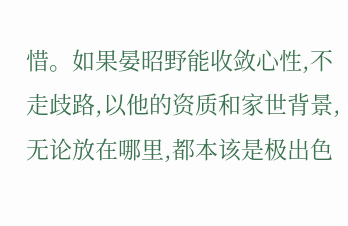惜。如果晏昭野能收敛心性,不走歧路,以他的资质和家世背景,无论放在哪里,都本该是极出色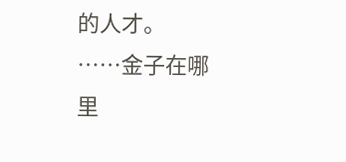的人才。
……金子在哪里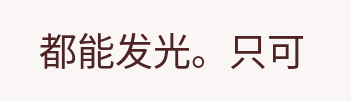都能发光。只可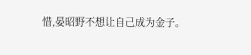惜,晏昭野不想让自己成为金子。